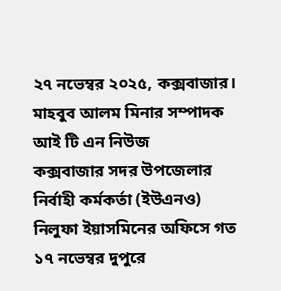২৭ নভেম্বর ২০২৫, কক্সবাজার। মাহবুব আলম মিনার সম্পাদক আই টি এন নিউজ
কক্সবাজার সদর উপজেলার নির্বাহী কর্মকর্তা (ইউএনও) নিলুফা ইয়াসমিনের অফিসে গত ১৭ নভেম্বর দুপুরে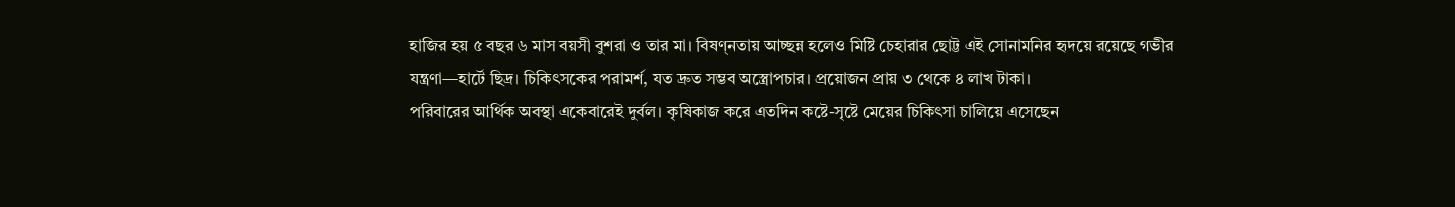হাজির হয় ৫ বছর ৬ মাস বয়সী বুশরা ও তার মা। বিষণ্নতায় আচ্ছন্ন হলেও মিষ্টি চেহারার ছোট্ট এই সোনামনির হৃদয়ে রয়েছে গভীর যন্ত্রণা—হার্টে ছিদ্র। চিকিৎসকের পরামর্শ, যত দ্রুত সম্ভব অস্ত্রোপচার। প্রয়োজন প্রায় ৩ থেকে ৪ লাখ টাকা।
পরিবারের আর্থিক অবস্থা একেবারেই দুর্বল। কৃষিকাজ করে এতদিন কষ্টে-সৃষ্টে মেয়ের চিকিৎসা চালিয়ে এসেছেন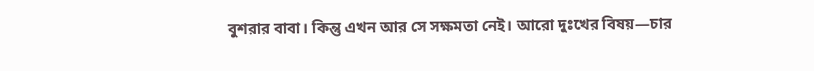বুশরার বাবা। কিন্তু এখন আর সে সক্ষমতা নেই। আরো দুঃখের বিষয়—চার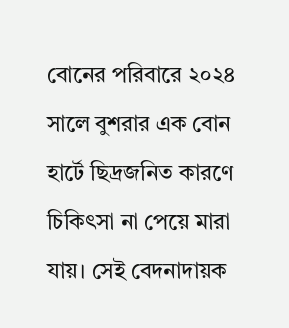বোনের পরিবারে ২০২৪ সালে বুশরার এক বোন হার্টে ছিদ্রজনিত কারণে চিকিৎসা না পেয়ে মারা যায়। সেই বেদনাদায়ক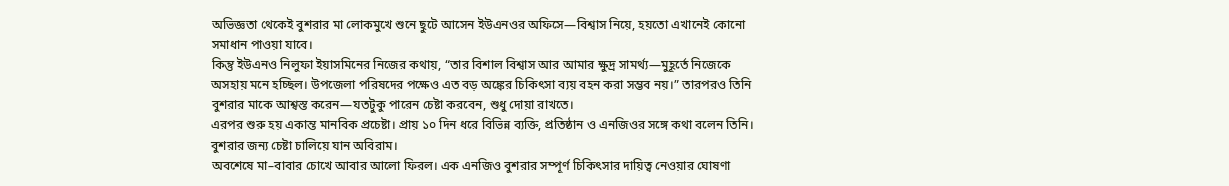অভিজ্ঞতা থেকেই বুশরার মা লোকমুখে শুনে ছুটে আসেন ইউএনওর অফিসে—বিশ্বাস নিয়ে, হয়তো এখানেই কোনো সমাধান পাওয়া যাবে।
কিন্তু ইউএনও নিলুফা ইয়াসমিনের নিজের কথায়, “তার বিশাল বিশ্বাস আর আমার ক্ষুদ্র সামর্থ্য—মুহূর্তে নিজেকে অসহায় মনে হচ্ছিল। উপজেলা পরিষদের পক্ষেও এত বড় অঙ্কের চিকিৎসা ব্যয় বহন করা সম্ভব নয়।” তারপরও তিনি বুশরার মাকে আশ্বস্ত করেন—যতটুকু পারেন চেষ্টা করবেন, শুধু দোয়া রাখতে।
এরপর শুরু হয় একান্ত মানবিক প্রচেষ্টা। প্রায় ১০ দিন ধরে বিভিন্ন ব্যক্তি, প্রতিষ্ঠান ও এনজিওর সঙ্গে কথা বলেন তিনি। বুশরার জন্য চেষ্টা চালিয়ে যান অবিরাম।
অবশেষে মা–বাবার চোখে আবার আলো ফিরল। এক এনজিও বুশরার সম্পূর্ণ চিকিৎসার দায়িত্ব নেওয়ার ঘোষণা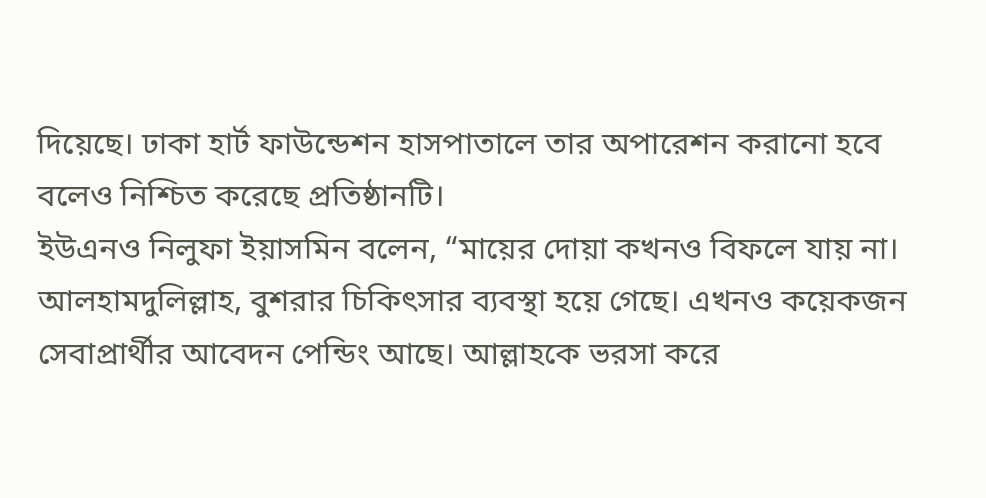দিয়েছে। ঢাকা হার্ট ফাউন্ডেশন হাসপাতালে তার অপারেশন করানো হবে বলেও নিশ্চিত করেছে প্রতিষ্ঠানটি।
ইউএনও নিলুফা ইয়াসমিন বলেন, “মায়ের দোয়া কখনও বিফলে যায় না। আলহামদুলিল্লাহ, বুশরার চিকিৎসার ব্যবস্থা হয়ে গেছে। এখনও কয়েকজন সেবাপ্রার্থীর আবেদন পেন্ডিং আছে। আল্লাহকে ভরসা করে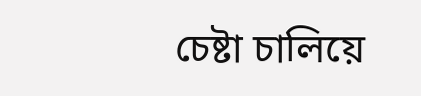চেষ্টা চালিয়ে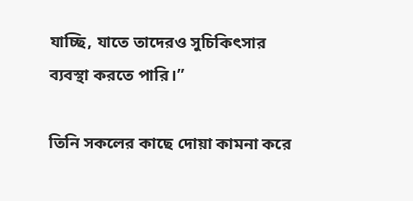যাচ্ছি, যাতে তাদেরও সুচিকিৎসার ব্যবস্থা করতে পারি।”

তিনি সকলের কাছে দোয়া কামনা করে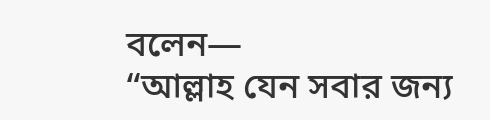বলেন—
“আল্লাহ যেন সবার জন্য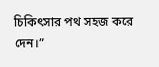চিকিৎসার পথ সহজ করে দেন।”